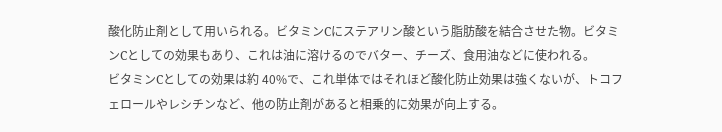酸化防止剤として用いられる。ビタミンCにステアリン酸という脂肪酸を結合させた物。ビタミンCとしての効果もあり、これは油に溶けるのでバター、チーズ、食用油などに使われる。
ビタミンCとしての効果は約 40%で、これ単体ではそれほど酸化防止効果は強くないが、トコフェロールやレシチンなど、他の防止剤があると相乗的に効果が向上する。